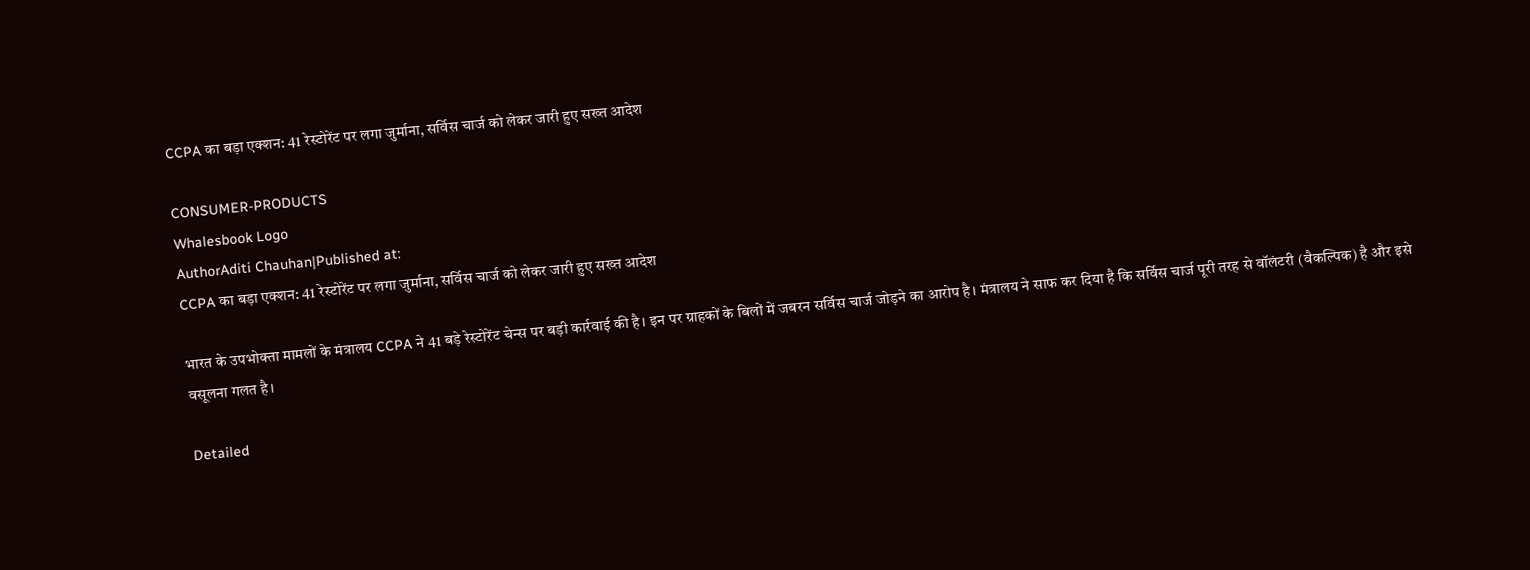CCPA का बड़ा एक्शन: 41 रेस्टोरेंट पर लगा जुर्माना, सर्विस चार्ज को लेकर जारी हुए सख्त आदेश

CONSUMER-PRODUCTS
Whalesbook Logo
AuthorAditi Chauhan|Published at:
CCPA का बड़ा एक्शन: 41 रेस्टोरेंट पर लगा जुर्माना, सर्विस चार्ज को लेकर जारी हुए सख्त आदेश

भारत के उपभोक्ता मामलों के मंत्रालय CCPA ने 41 बड़े रेस्टोरेंट चेन्स पर बड़ी कार्रवाई की है। इन पर ग्राहकों के बिलों में जबरन सर्विस चार्ज जोड़ने का आरोप है। मंत्रालय ने साफ कर दिया है कि सर्विस चार्ज पूरी तरह से वॉलंटरी (वैकल्पिक) है और इसे वसूलना गलत है।

Detailed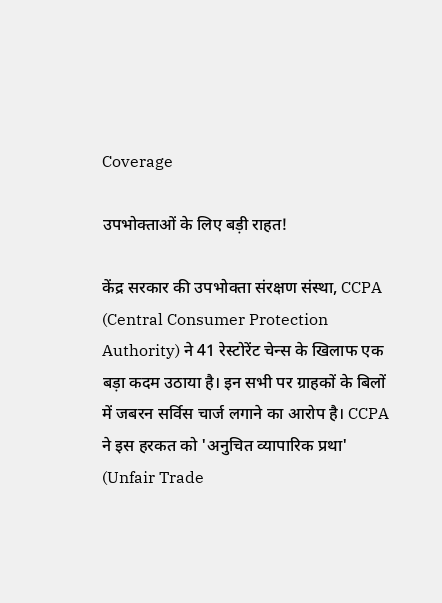Coverage

उपभोक्ताओं के लिए बड़ी राहत!

केंद्र सरकार की उपभोक्ता संरक्षण संस्था, CCPA (Central Consumer Protection Authority) ने 41 रेस्टोरेंट चेन्स के खिलाफ एक बड़ा कदम उठाया है। इन सभी पर ग्राहकों के बिलों में जबरन सर्विस चार्ज लगाने का आरोप है। CCPA ने इस हरकत को 'अनुचित व्यापारिक प्रथा' (Unfair Trade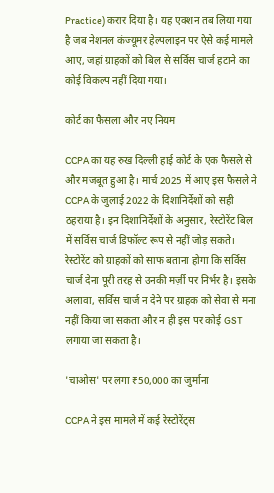Practice) करार दिया है। यह एक्शन तब लिया गया है जब नेशनल कंज्यूमर हेल्पलाइन पर ऐसे कई मामले आए, जहां ग्राहकों को बिल से सर्विस चार्ज हटाने का कोई विकल्प नहीं दिया गया।

कोर्ट का फैसला और नए नियम

CCPA का यह रुख दिल्ली हाई कोर्ट के एक फैसले से और मजबूत हुआ है। मार्च 2025 में आए इस फैसले ने CCPA के जुलाई 2022 के दिशानिर्देशों को सही ठहराया है। इन दिशानिर्देशों के अनुसार, रेस्टोरेंट बिल में सर्विस चार्ज डिफॉल्ट रूप से नहीं जोड़ सकते। रेस्टोरेंट को ग्राहकों को साफ बताना होगा कि सर्विस चार्ज देना पूरी तरह से उनकी मर्ज़ी पर निर्भर है। इसके अलावा, सर्विस चार्ज न देने पर ग्राहक को सेवा से मना नहीं किया जा सकता और न ही इस पर कोई GST लगाया जा सकता है।

'चाओस' पर लगा ₹50,000 का जुर्माना

CCPA ने इस मामले में कई रेस्टोरेंट्स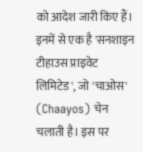को आदेश जारी किए हैं। इनमें से एक है 'सनशाइन टीहाउस प्राइवेट लिमिटेड', जो 'चाओस' (Chaayos) चेन चलाती है। इस पर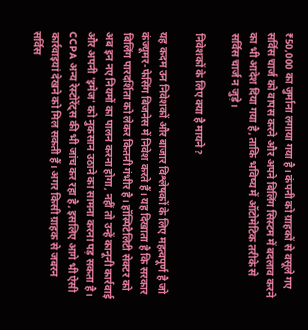₹50,000 का जुर्माना लगाया गया है। कंपनी को ग्राहकों से वसूले गए सर्विस चार्ज को वापस करने और अपने बिलिंग सिस्टम में बदलाव करने का भी आदेश दिया गया है, ताकि भविष्य में ऑटोमेटिक तरीके से सर्विस चार्ज न जुड़े।

निवेशकों के लिए क्या है मायने?

यह कदम उन निवेशकों और बाजार विश्लेषकों के लिए महत्वपूर्ण है जो कंज्यूमर-फेसिंग बिजनेस में निवेश करते हैं। यह दिखाता है कि सरकार बिलिंग पारदर्शिता को लेकर कितनी गंभीर है। हॉस्पिटैलिटी सेक्टर को अब इन नए नियमों का पालन करना होगा, नहीं तो उन्हें कानूनी कार्रवाई और अपनी 'इमेज' को नुकसान उठाने का सामना करना पड़ सकता है। CCPA अन्य रेस्टोरेंट्स की भी जांच कर रहा है, इसलिए आगे भी ऐसी कार्रवाइयां देखने को मिल सकती हैं। अगर किसी ग्राहक से जबरन सर्विस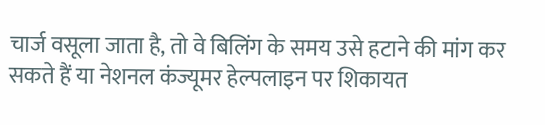चार्ज वसूला जाता है, तो वे बिलिंग के समय उसे हटाने की मांग कर सकते हैं या नेशनल कंज्यूमर हेल्पलाइन पर शिकायत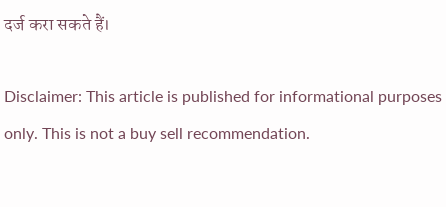दर्ज करा सकते हैं।

Disclaimer: This article is published for informational purposes only. This is not a buy sell recommendation.